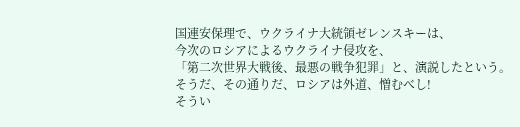国連安保理で、ウクライナ大統領ゼレンスキーは、
今次のロシアによるウクライナ侵攻を、
「第二次世界大戦後、最悪の戦争犯罪」と、演説したという。
そうだ、その通りだ、ロシアは外道、憎むべし!
そうい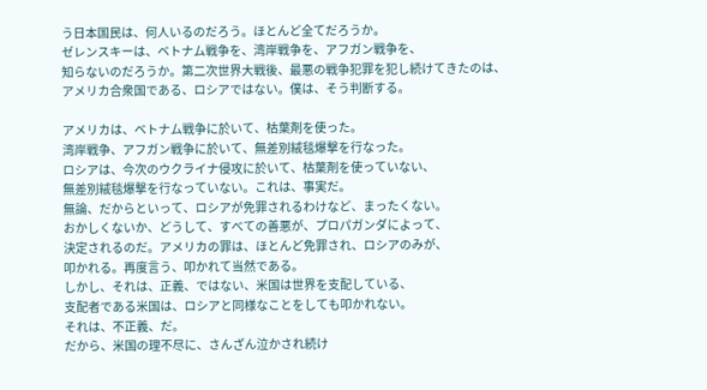う日本国民は、何人いるのだろう。ほとんど全てだろうか。
ゼレンスキーは、ベトナム戦争を、湾岸戦争を、アフガン戦争を、
知らないのだろうか。第二次世界大戦後、最悪の戦争犯罪を犯し続けてきたのは、
アメリカ合衆国である、ロシアではない。僕は、そう判断する。

アメリカは、ベトナム戦争に於いて、枯葉剤を使った。
湾岸戦争、アフガン戦争に於いて、無差別絨毯爆撃を行なった。
ロシアは、今次のウクライナ侵攻に於いて、枯葉剤を使っていない、
無差別絨毯爆撃を行なっていない。これは、事実だ。
無論、だからといって、ロシアが免罪されるわけなど、まったくない。
おかしくないか、どうして、すべての善悪が、プロパガンダによって、
決定されるのだ。アメリカの罪は、ほとんど免罪され、ロシアのみが、
叩かれる。再度言う、叩かれて当然である。
しかし、それは、正義、ではない、米国は世界を支配している、
支配者である米国は、ロシアと同様なことをしても叩かれない。
それは、不正義、だ。
だから、米国の理不尽に、さんざん泣かされ続け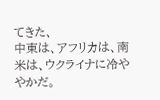てきた、
中東は、アフリカは、南米は、ウクライナに冷ややかだ。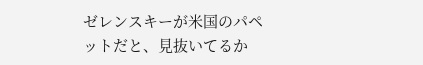ゼレンスキーが米国のパペットだと、見抜いてるか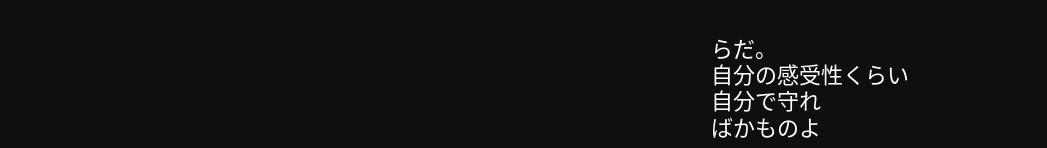らだ。
自分の感受性くらい
自分で守れ
ばかものよ